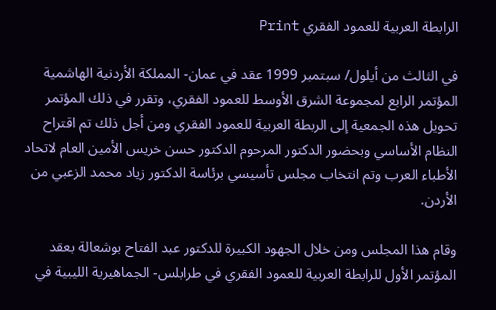الرابطة العربية للعمود الفقري Print

في الثالث من أيلول/ سبتمبر 1999 عقد في عمان- المملكة الأردنية الهاشمية المؤتمر الرابع لمجموعة الشرق الأوسط للعمود الفقري، وتقرر في ذلك المؤتمر تحويل هذه الجمعية إلى الربطة العربية للعمود الفقري ومن أجل ذلك تم اقتراح النظام الأساسي وبحضور الدكتور المرحوم الدكتور حسن خريس الأمين العام لاتحاد الأطباء العرب وتم انتخاب مجلس تأسيسي برئاسة الدكتور زياد محمد الزعبي من الأردن.

وقام هذا المجلس ومن خلال الجهود الكبيرة للدكتور عبد الفتاح بوشعالة بعقد المؤتمر الأول للرابطة العربية للعمود الفقري في طرابلس- الجماهيرية الليبية في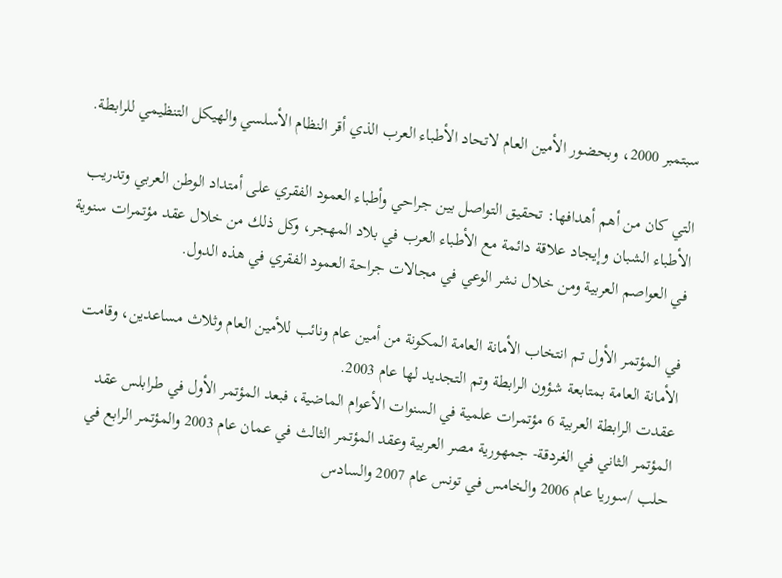سبتمبر 2000، وبحضور الأمين العام لاتحاد الأطباء العرب الذي أقر النظام الأسلسي والهيكل التنظيمي للرابطة.

التي كان من أهم أهدافها: تحقيق التواصل بين جراحي وأطباء العمود الفقري على أمتداد الوطن العربي وتدريب الأطباء الشبان وإيجاد علاقة دائمة مع الأطباء العرب في بلاد المهجر، وكل ذلك من خلال عقد مؤتمرات سنوية في العواصم العربية ومن خلال نشر الوعي في مجالات جراحة العمود الفقري في هذه الدول.

في المؤتمر الأول تم انتخاب الأمانة العامة المكونة من أمين عام ونائب للأمين العام وثلاث مساعدين، وقامت الأمانة العامة بمتابعة شؤون الرابطة وتم التجديد لها عام 2003.
عقدت الرابطة العربية 6 مؤتمرات علمية في السنوات الأعوام الماضية، فبعد المؤتمر الأول في طرابلس عقد المؤتمر الثاني في الغردقة- جمهورية مصر العربية وعقد المؤتمر الثالث في عمان عام 2003 والمؤتمر الرابع في حلب /سوريا عام 2006 والخامس في تونس عام 2007 والسادس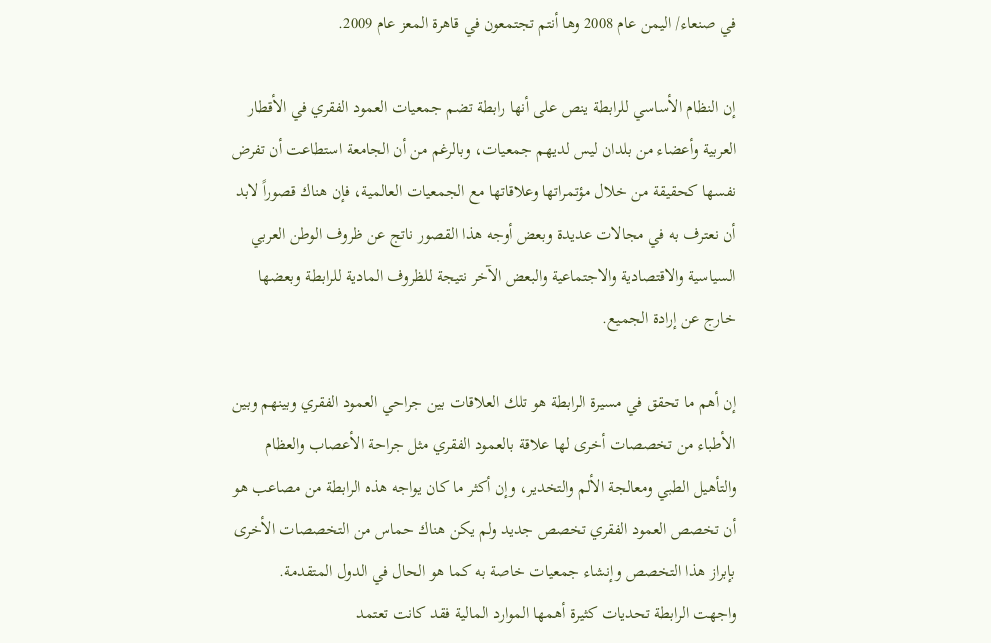في صنعاء/ اليمن عام 2008 وها أنتم تجتمعون في قاهرة المعز عام 2009.

إن النظام الأساسي للرابطة ينص على أنها رابطة تضم جمعيات العمود الفقري في الأقطار العربية وأعضاء من بلدان ليس لديهم جمعيات، وبالرغم من أن الجامعة استطاعت أن تفرض نفسها كحقيقة من خلال مؤتمراتها وعلاقاتها مع الجمعيات العالمية، فإن هناك قصوراً لابد أن نعترف به في مجالات عديدة وبعض أوجه هذا القصور ناتج عن ظروف الوطن العربي السياسية والاقتصادية والاجتماعية والبعض الآخر نتيجة للظروف المادية للرابطة وبعضها خارج عن إرادة الجميع.

إن أهم ما تحقق في مسيرة الرابطة هو تلك العلاقات بين جراحي العمود الفقري وبينهم وبين الأطباء من تخصصات أخرى لها علاقة بالعمود الفقري مثل جراحة الأعصاب والعظام والتأهيل الطبي ومعالجة الألم والتخدير، وإن أكثر ما كان يواجه هذه الرابطة من مصاعب هو أن تخصص العمود الفقري تخصص جديد ولم يكن هناك حماس من التخصصات الأخرى بإبراز هذا التخصص وإنشاء جمعيات خاصة به كما هو الحال في الدول المتقدمة.
واجهت الرابطة تحديات كثيرة أهمها الموارد المالية فقد كانت تعتمد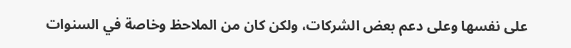على نفسها وعلى دعم بعض الشركات، ولكن كان من الملاحظ وخاصة في السنوات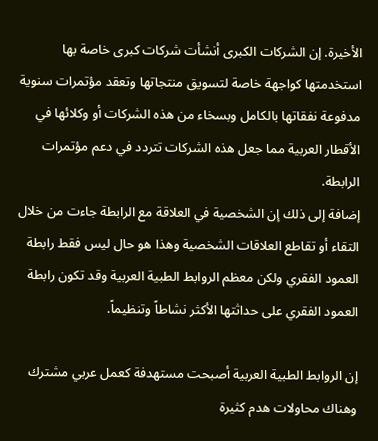الأخيرة. إن الشركات الكبرى أنشأت شركات كبرى خاصة بها استخدمتها كواجهة خاصة لتسويق منتجاتها وتعقد مؤتمرات سنوية مدفوعة نفقاتها بالكامل وبسخاء من هذه الشركات أو وكلائها في الأقطار العربية مما جعل هذه الشركات تتردد في دعم مؤتمرات الرابطة.
إضافة إلى ذلك إن الشخصية في العلاقة مع الرابطة جاءت من خلال التقاء أو تقاطع العلاقات الشخصية وهذا هو حال ليس فقط رابطة العمود الفقري ولكن معظم الروابط الطبية العربية وقد تكون رابطة العمود الفقري على حداثتها الأكثر نشاطاً وتنظيماً.

إن الروابط الطبية العربية أصبحت مستهدفة كعمل عربي مشترك وهناك محاولات هدم كثيرة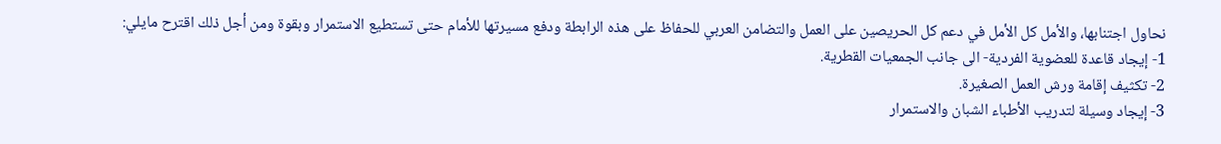نحاول اجتنابها، والأمل كل الأمل في دعم كل الحريصين على العمل والتضامن العربي للحفاظ على هذه الرابطة ودفع مسيرتها للأمام حتى تستطيع الاستمرار وبقوة ومن أجل ذلك اقترح مايلي:
1- إيجاد قاعدة للعضوية الفردية- الى جانب الجمعيات القطرية.
2- تكثيف إقامة ورش العمل الصغيرة.
3- إيجاد وسيلة لتدريب الأطباء الشبان والاستمرار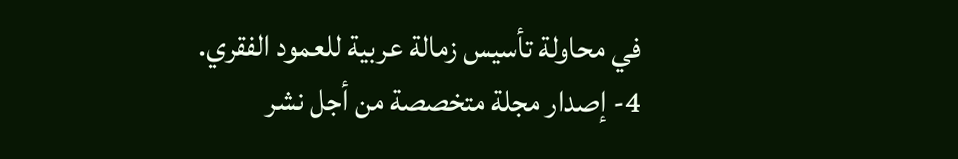في محاولة تأسيس زمالة عربية للعمود الفقري.
4- إصدار مجلة متخصصة من أجل نشر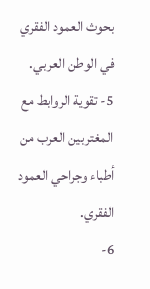بحوث العمود الفقري في الوطن العربي.
5- تقوية الروابط مع المغتربين العرب من أطباء وجراحي العمود الفقري.
6-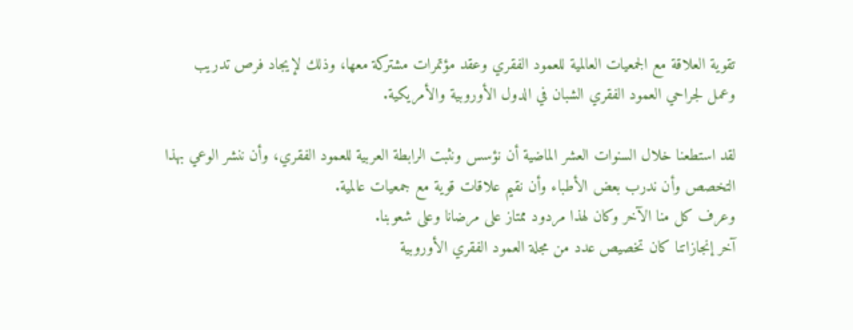تقوية العلاقة مع الجمعيات العالمية للعمود الفقري وعقد مؤتمرات مشتركة معها، وذلك لإيجاد فرص تدريب وعمل لجراحي العمود الفقري الشبان في الدول الأوروبية والأمريكية.

لقد استطعنا خلال السنوات العشر الماضية أن نؤسس ونثبت الرابطة العربية للعمود الفقري، وأن ننشر الوعي بهذا التخصص وأن ندرب بعض الأطباء وأن نقيم علاقات قوية مع جمعيات عالمية.
وعرف كل منا الآخر وكان لهذا مردود ممتاز على مرضانا وعلى شعوبنا.
آخر إنجازاتنا كان تخصيص عدد من مجلة العمود الفقري الأوروبية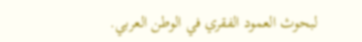لبحوث العمود الفقري في الوطن العربي.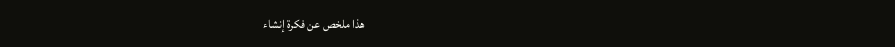هذا ملخص عن فكرة إنشاء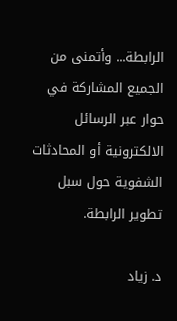الرابطة... وأتمنى من الجميع المشاركة في حوار عبر الرسائل الالكترونية أو المحادثات الشفوية حول سبل تطوير الرابطة.

د. زياد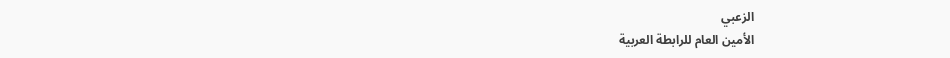الزعبي
الأمين العام للرابطة العربية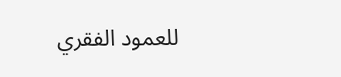للعمود الفقري